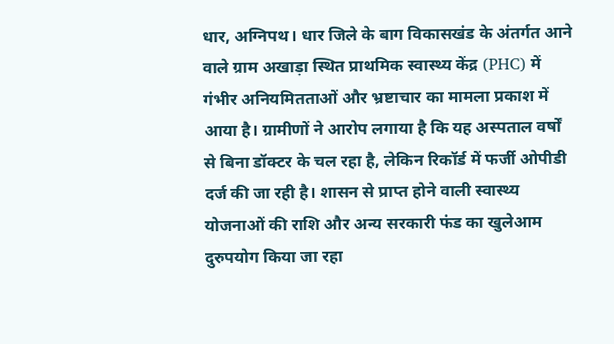धार, अग्निपथ। धार जिले के बाग विकासखंड के अंतर्गत आने वाले ग्राम अखाड़ा स्थित प्राथमिक स्वास्थ्य केंद्र (PHC) में गंभीर अनियमितताओं और भ्रष्टाचार का मामला प्रकाश में आया है। ग्रामीणों ने आरोप लगाया है कि यह अस्पताल वर्षों से बिना डॉक्टर के चल रहा है, लेकिन रिकॉर्ड में फर्जी ओपीडी दर्ज की जा रही है। शासन से प्राप्त होने वाली स्वास्थ्य योजनाओं की राशि और अन्य सरकारी फंड का खुलेआम दुरुपयोग किया जा रहा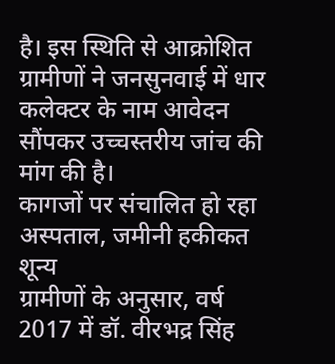है। इस स्थिति से आक्रोशित ग्रामीणों ने जनसुनवाई में धार कलेक्टर के नाम आवेदन सौंपकर उच्चस्तरीय जांच की मांग की है।
कागजों पर संचालित हो रहा अस्पताल, जमीनी हकीकत शून्य
ग्रामीणों के अनुसार, वर्ष 2017 में डॉ. वीरभद्र सिंह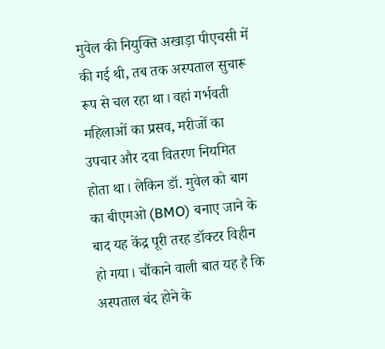मुवेल की नियुक्ति अखाड़ा पीएचसी में की गई थी, तब तक अस्पताल सुचारू रूप से चल रहा था। वहां गर्भवती महिलाओं का प्रसव, मरीजों का उपचार और दवा वितरण नियमित होता था। लेकिन डॉ. मुवेल को बाग का बीएमओ (BMO) बनाए जाने के बाद यह केंद्र पूरी तरह डॉक्टर विहीन हो गया। चौंकाने वाली बात यह है कि अस्पताल बंद होने के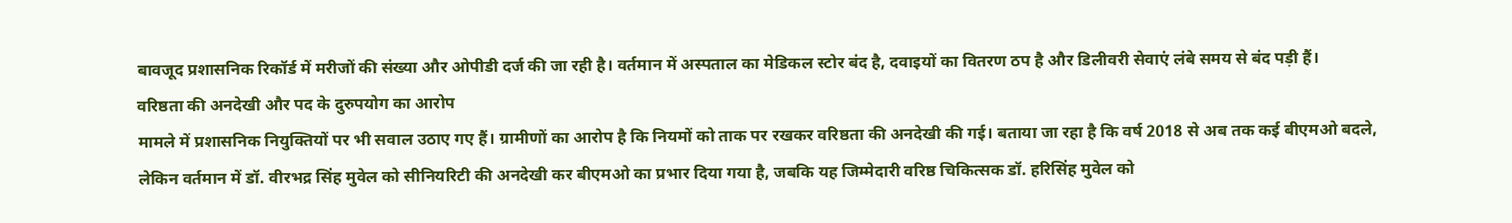बावजूद प्रशासनिक रिकॉर्ड में मरीजों की संख्या और ओपीडी दर्ज की जा रही है। वर्तमान में अस्पताल का मेडिकल स्टोर बंद है, दवाइयों का वितरण ठप है और डिलीवरी सेवाएं लंबे समय से बंद पड़ी हैं।
वरिष्ठता की अनदेखी और पद के दुरुपयोग का आरोप
मामले में प्रशासनिक नियुक्तियों पर भी सवाल उठाए गए हैं। ग्रामीणों का आरोप है कि नियमों को ताक पर रखकर वरिष्ठता की अनदेखी की गई। बताया जा रहा है कि वर्ष 2018 से अब तक कई बीएमओ बदले, लेकिन वर्तमान में डॉ. वीरभद्र सिंह मुवेल को सीनियरिटी की अनदेखी कर बीएमओ का प्रभार दिया गया है, जबकि यह जिम्मेदारी वरिष्ठ चिकित्सक डॉ. हरिसिंह मुवेल को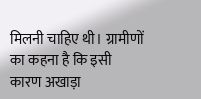मिलनी चाहिए थी। ग्रामीणों का कहना है कि इसी कारण अखाड़ा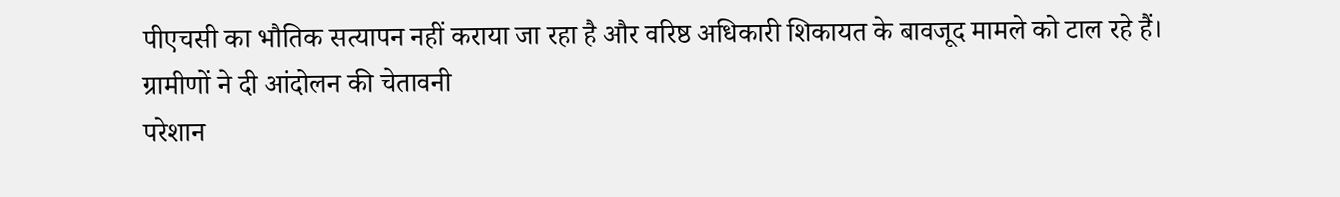पीएचसी का भौतिक सत्यापन नहीं कराया जा रहा है और वरिष्ठ अधिकारी शिकायत के बावजूद मामले को टाल रहे हैं।
ग्रामीणों ने दी आंदोलन की चेतावनी
परेशान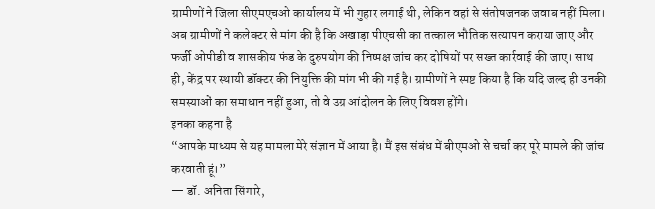ग्रामीणों ने जिला सीएमएचओ कार्यालय में भी गुहार लगाई थी, लेकिन वहां से संतोषजनक जवाब नहीं मिला। अब ग्रामीणों ने कलेक्टर से मांग की है कि अखाड़ा पीएचसी का तत्काल भौतिक सत्यापन कराया जाए और फर्जी ओपीडी व शासकीय फंड के दुरुपयोग की निष्पक्ष जांच कर दोषियों पर सख्त कार्रवाई की जाए। साथ ही, केंद्र पर स्थायी डॉक्टर की नियुक्ति की मांग भी की गई है। ग्रामीणों ने स्पष्ट किया है कि यदि जल्द ही उनकी समस्याओं का समाधान नहीं हुआ, तो वे उग्र आंदोलन के लिए विवश होंगे।
इनका कहना है
“आपके माध्यम से यह मामला मेरे संज्ञान में आया है। मैं इस संबंध में बीएमओ से चर्चा कर पूरे मामले की जांच करवाती हूं।”
— डॉ. अनिता सिंगारे,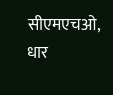सीएमएचओ, धार